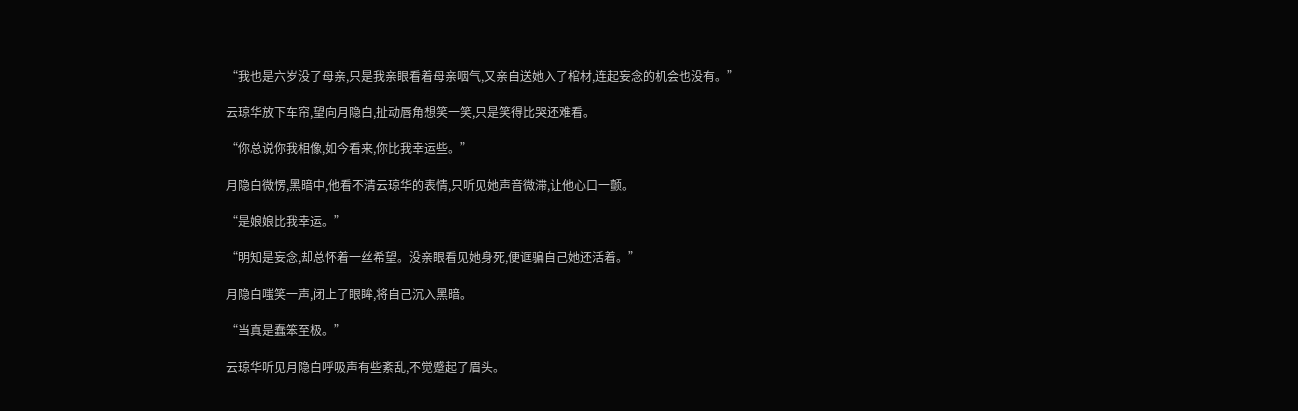“我也是六岁没了母亲,只是我亲眼看着母亲咽气,又亲自送她入了棺材,连起妄念的机会也没有。”

云琼华放下车帘,望向月隐白,扯动唇角想笑一笑,只是笑得比哭还难看。

“你总说你我相像,如今看来,你比我幸运些。”

月隐白微愣,黑暗中,他看不清云琼华的表情,只听见她声音微滞,让他心口一颤。

“是娘娘比我幸运。”

“明知是妄念,却总怀着一丝希望。没亲眼看见她身死,便诓骗自己她还活着。”

月隐白嗤笑一声,闭上了眼眸,将自己沉入黑暗。

“当真是蠢笨至极。”

云琼华听见月隐白呼吸声有些紊乱,不觉蹙起了眉头。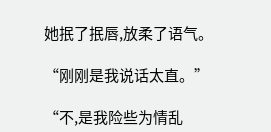她抿了抿唇,放柔了语气。

“刚刚是我说话太直。”

“不,是我险些为情乱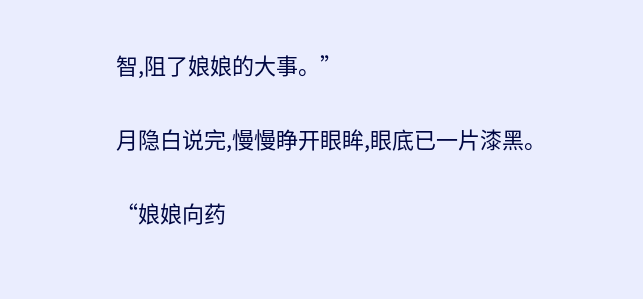智,阻了娘娘的大事。”

月隐白说完,慢慢睁开眼眸,眼底已一片漆黑。

“娘娘向药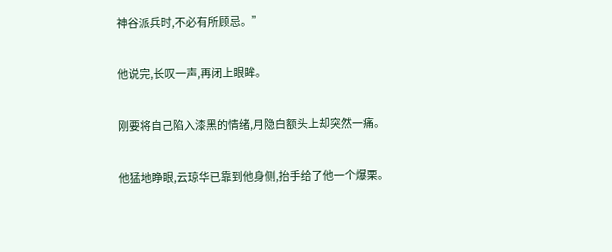神谷派兵时,不必有所顾忌。”

他说完,长叹一声,再闭上眼眸。

刚要将自己陷入漆黑的情绪,月隐白额头上却突然一痛。

他猛地睁眼,云琼华已靠到他身侧,抬手给了他一个爆栗。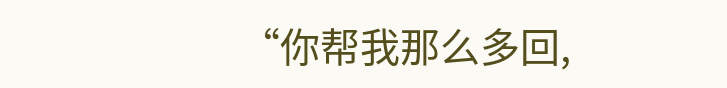“你帮我那么多回,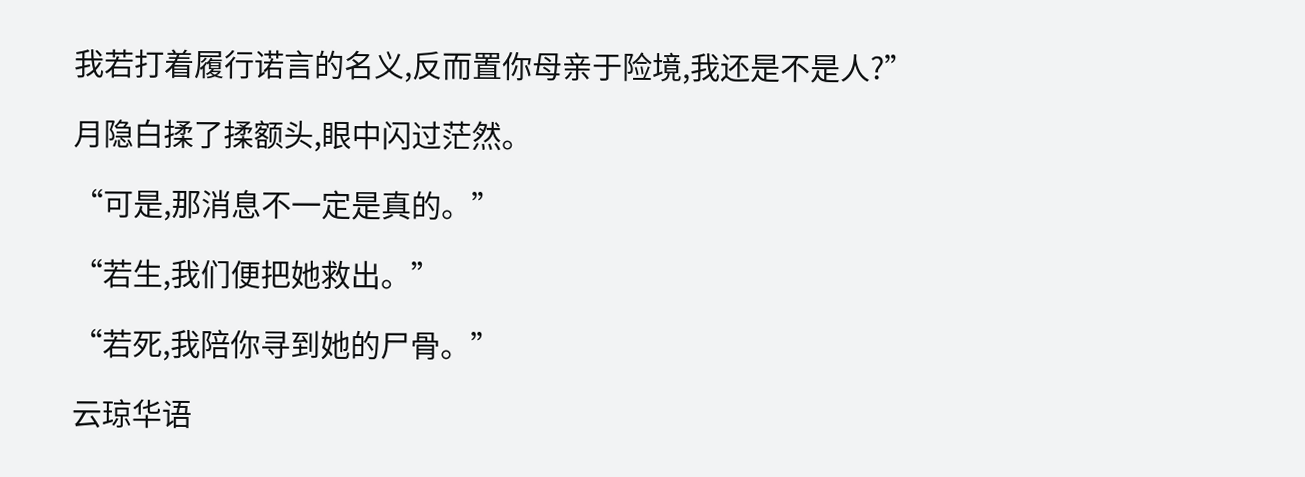我若打着履行诺言的名义,反而置你母亲于险境,我还是不是人?”

月隐白揉了揉额头,眼中闪过茫然。

“可是,那消息不一定是真的。”

“若生,我们便把她救出。”

“若死,我陪你寻到她的尸骨。”

云琼华语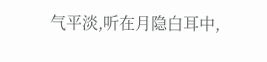气平淡,听在月隐白耳中,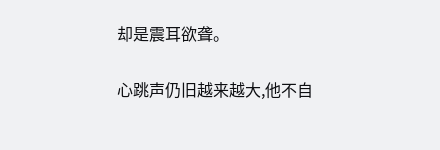却是震耳欲聋。

心跳声仍旧越来越大,他不自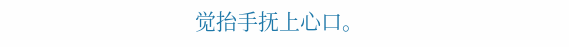觉抬手抚上心口。